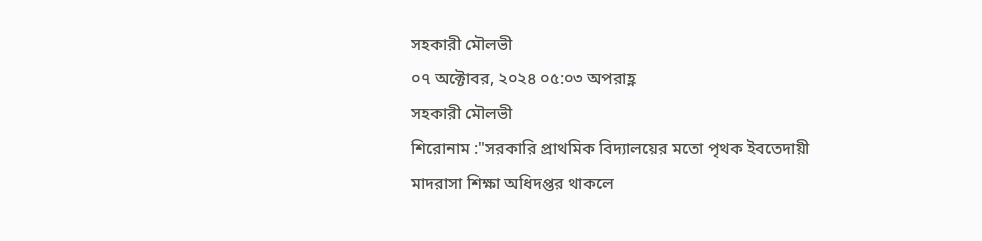সহকারী মৌলভী
০৭ অক্টোবর, ২০২৪ ০৫:০৩ অপরাহ্ণ
সহকারী মৌলভী
শিরোনাম :"সরকারি প্রাথমিক বিদ্যালয়ের মতো পৃথক ইবতেদায়ী মাদরাসা শিক্ষা অধিদপ্তর থাকলে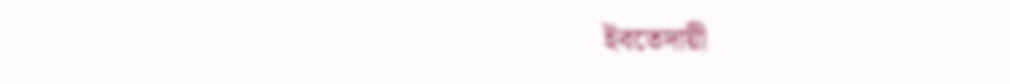ইবতেদায়ী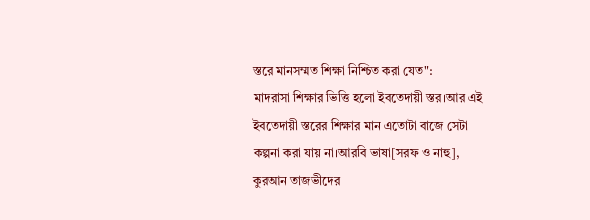স্তরে মানসম্মত শিক্ষা নিশ্চিত করা যেত":
মাদরাসা শিক্ষার ভিত্তি হলো ইবতেদায়ী স্তর।আর এই ইবতেদায়ী স্তরের শিক্ষার মান এতোটা বাজে সেটা কল্পনা করা যায় না।আরবি ভাষা[সরফ ও নাহু], কুরআন তাজভীদের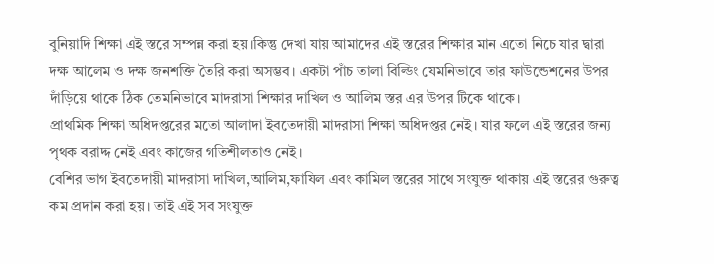বুনিয়াদি শিক্ষা এই স্তরে সম্পন্ন করা হয়।কিন্তু দেখা যায় আমাদের এই স্তরের শিক্ষার মান এতো নিচে যার দ্বারা দক্ষ আলেম ও দক্ষ জনশক্তি তৈরি করা অসম্ভব। একটা পাঁচ তালা বিল্ডিং যেমনিভাবে তার ফাউন্ডেশনের উপর দাঁড়িয়ে থাকে ঠিক তেমনিভাবে মাদরাসা শিক্ষার দাখিল ও আলিম স্তর এর উপর টিকে থাকে।
প্রাথমিক শিক্ষা অধিদপ্তরের মতো আলাদা ইবতেদায়ী মাদরাসা শিক্ষা অধিদপ্তর নেই। যার ফলে এই স্তরের জন্য পৃথক বরাদ্দ নেই এবং কাজের গতিশীলতাও নেই।
বেশির ভাগ ইবতেদায়ী মাদরাসা দাখিল,আলিম,ফাযিল এবং কামিল স্তরের সাথে সংযুক্ত থাকায় এই স্তরের গুরুত্ব কম প্রদান করা হয়। তাই এই সব সংযুক্ত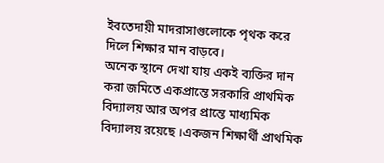ইবতেদায়ী মাদরাসাগুলোকে পৃথক করে দিলে শিক্ষার মান বাড়বে।
অনেক স্থানে দেখা যায় একই ব্যক্তির দান করা জমিতে একপ্রান্তে সরকারি প্রাথমিক বিদ্যালয় আর অপর প্রান্তে মাধ্যমিক বিদ্যালয় রয়েছে ।একজন শিক্ষার্থী প্রাথমিক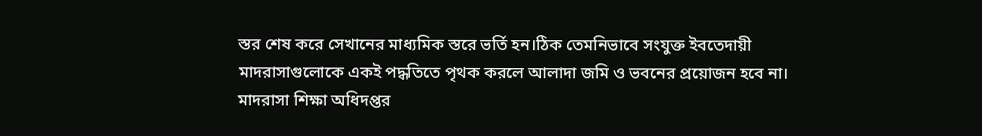স্তর শেষ করে সেখানের মাধ্যমিক স্তরে ভর্তি হন।ঠিক তেমনিভাবে সংযুক্ত ইবতেদায়ী মাদরাসাগুলোকে একই পদ্ধতিতে পৃথক করলে আলাদা জমি ও ভবনের প্রয়োজন হবে না।
মাদরাসা শিক্ষা অধিদপ্তর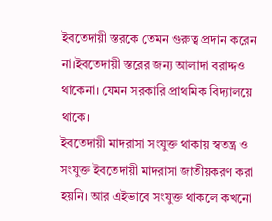ইবতেদায়ী স্তরকে তেমন গুরুত্ব প্রদান করেন না।ইবতেদায়ী স্তরের জন্য আলাদা বরাদ্দও থাকেনা। যেমন সরকারি প্রাথমিক বিদ্যালয়ে থাকে।
ইবতেদায়ী মাদরাসা সংযুক্ত থাকায় স্বতন্ত্র ও সংযুক্ত ইবতেদায়ী মাদরাসা জাতীয়করণ করা হয়নি। আর এইভাবে সংযুক্ত থাকলে কখনো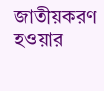জাতীয়করণ হওয়ার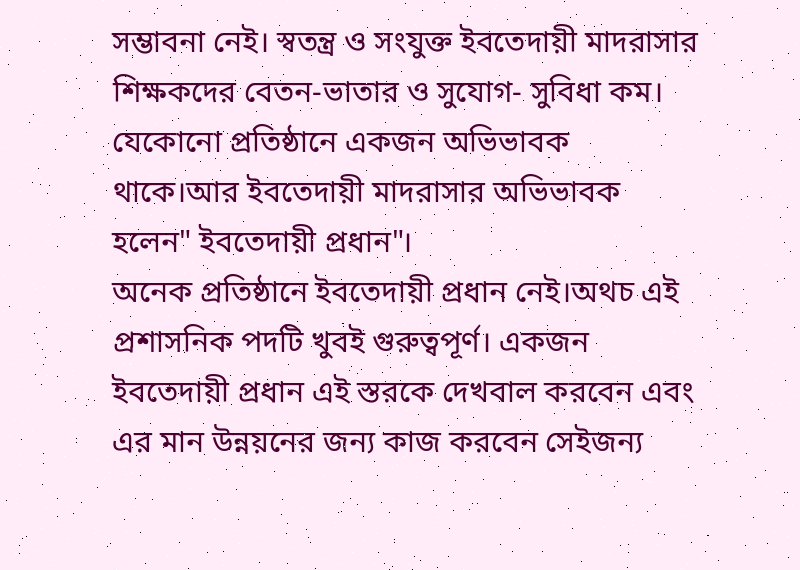সম্ভাবনা নেই। স্বতন্ত্র ও সংযুক্ত ইবতেদায়ী মাদরাসার শিক্ষকদের বেতন-ভাতার ও সুযোগ- সুবিধা কম।
যেকোনো প্রতিষ্ঠানে একজন অভিভাবক থাকে।আর ইবতেদায়ী মাদরাসার অভিভাবক হলেন" ইবতেদায়ী প্রধান"।
অনেক প্রতিষ্ঠানে ইবতেদায়ী প্রধান নেই।অথচ এই প্রশাসনিক পদটি খুবই গুরুত্বপূর্ণ। একজন ইবতেদায়ী প্রধান এই স্তরকে দেখবাল করবেন এবং এর মান উন্নয়নের জন্য কাজ করবেন সেইজন্য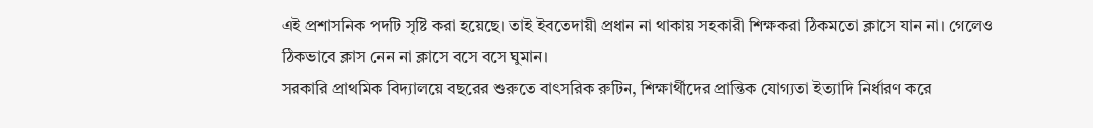এই প্রশাসনিক পদটি সৃষ্টি করা হয়েছে। তাই ইবতেদায়ী প্রধান না থাকায় সহকারী শিক্ষকরা ঠিকমতো ক্লাসে যান না। গেলেও ঠিকভাবে ক্লাস নেন না ক্লাসে বসে বসে ঘুমান।
সরকারি প্রাথমিক বিদ্যালয়ে বছরের শুরুতে বাৎসরিক রুটিন, শিক্ষার্থীদের প্রান্তিক যোগ্যতা ইত্যাদি নির্ধারণ করে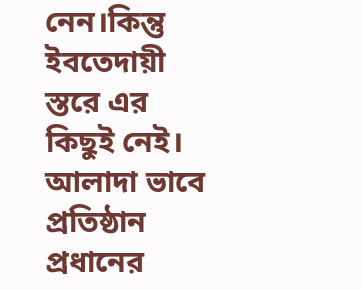নেন।কিন্তু ইবতেদায়ী স্তরে এর কিছুই নেই। আলাদা ভাবে প্রতিষ্ঠান প্রধানের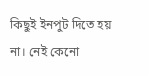কিছুই ইনপুট দিতে হয় না। নেই কেনো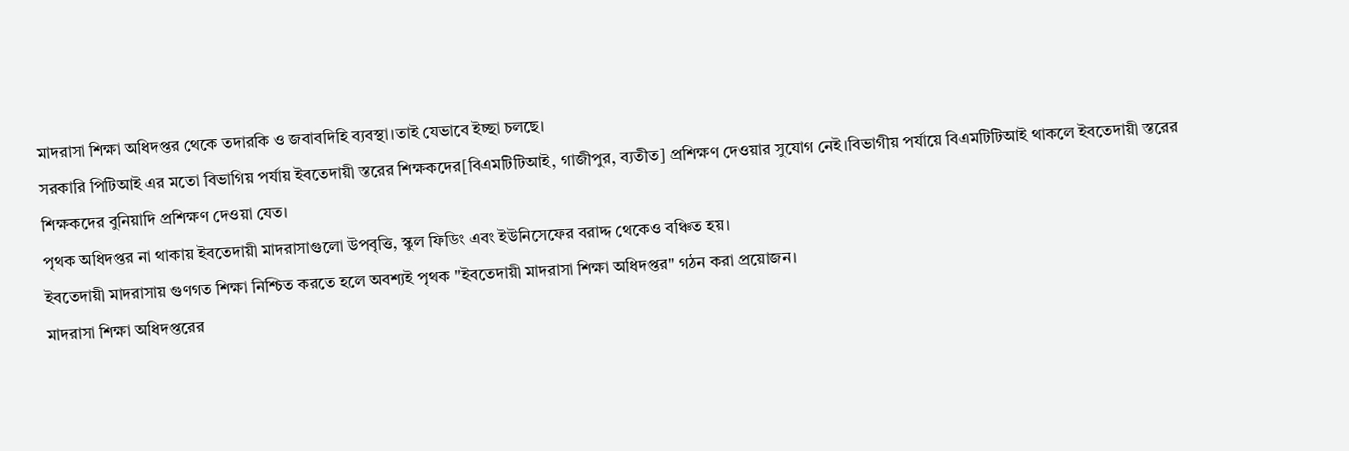মাদরাসা শিক্ষা অধিদপ্তর থেকে তদারকি ও জবাবদিহি ব্যবস্থা।তাই যেভাবে ইচ্ছা চলছে।
সরকারি পিটিআই এর মতো বিভাগিয় পর্যায় ইবতেদায়ী স্তরের শিক্ষকদের[বিএমটিটিআই, গাজীপুর, ব্যতীত] প্রশিক্ষণ দেওয়ার সুযোগ নেই।বিভাগীয় পর্যায়ে বিএমটিটিআই থাকলে ইবতেদায়ী স্তরের শিক্ষকদের বুনিয়াদি প্রশিক্ষণ দেওয়া যেত।
পৃথক অধিদপ্তর না থাকায় ইবতেদায়ী মাদরাসাগুলো উপবৃত্তি, স্কুল ফিডিং এবং ইউনিসেফের বরাদ্দ থেকেও বঞ্চিত হয়।
ইবতেদায়ী মাদরাসায় গুণগত শিক্ষা নিশ্চিত করতে হলে অবশ্যই পৃথক "ইবতেদায়ী মাদরাসা শিক্ষা অধিদপ্তর" গঠন করা প্রয়োজন।
মাদরাসা শিক্ষা অধিদপ্তরের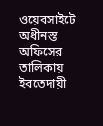ওয়েবসাইটে অধীনস্ত অফিসের তালিকায় ইবতেদায়ী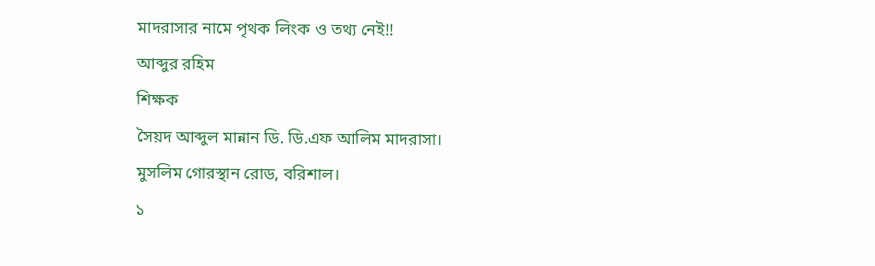মাদরাসার নামে পৃথক লিংক ও তথ্য নেই!!
আব্দুর রহিম
শিক্ষক
সৈয়দ আব্দুল মান্নান ডি. ডি.এফ আলিম মাদরাসা।
মুসলিম গোরস্থান রোড, বরিশাল।
১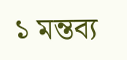১ মন্তব্য